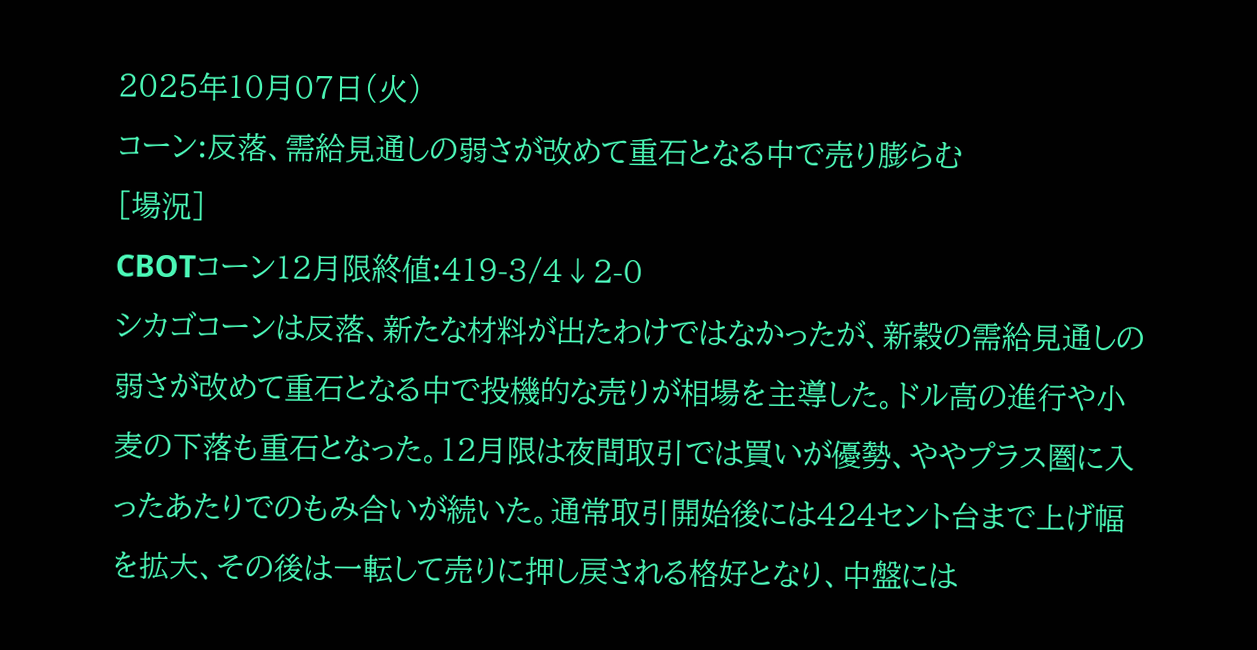2025年10月07日(火)
コーン:反落、需給見通しの弱さが改めて重石となる中で売り膨らむ
[場況]
CBOTコーン12月限終値:419-3/4↓2-0
シカゴコーンは反落、新たな材料が出たわけではなかったが、新穀の需給見通しの弱さが改めて重石となる中で投機的な売りが相場を主導した。ドル高の進行や小麦の下落も重石となった。12月限は夜間取引では買いが優勢、ややプラス圏に入ったあたりでのもみ合いが続いた。通常取引開始後には424セント台まで上げ幅を拡大、その後は一転して売りに押し戻される格好となり、中盤には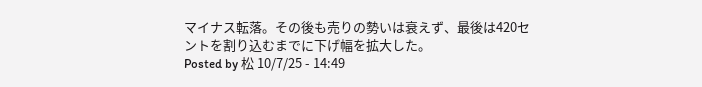マイナス転落。その後も売りの勢いは衰えず、最後は420セントを割り込むまでに下げ幅を拡大した。
Posted by 松 10/7/25 - 14:49